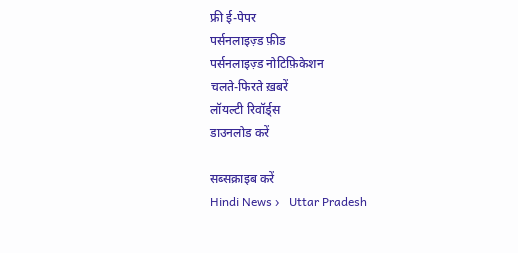फ्री ई-पेपर
पर्सनलाइज़्ड फ़ीड
पर्सनलाइज़्ड नोटिफ़िकेशन
चलते-फिरते ख़बरें
लॉयल्टी रिवॉर्ड्स
डाउनलोड करें

सब्सक्राइब करें
Hindi News ›   Uttar Pradesh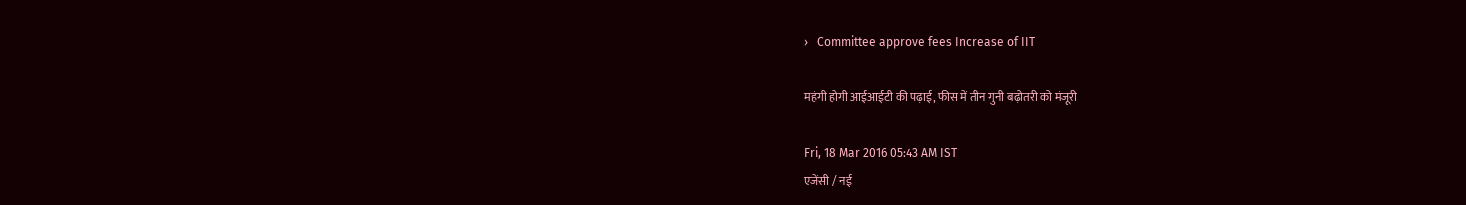›   Committee approve fees Increase of IIT

महंगी होगी आईआईटी की पढ़ाई, फीस में तीन गुनी बढ़ोतरी को मंजूरी

Fri, 18 Mar 2016 05:43 AM IST
एजेंसी / नई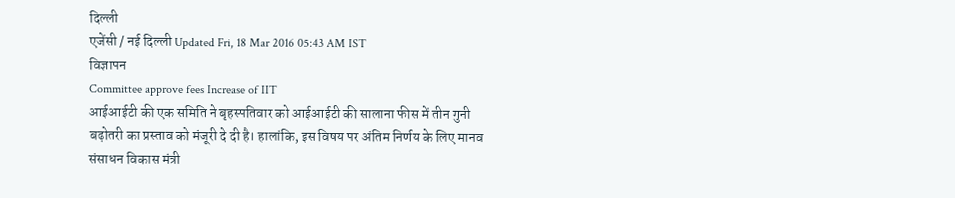दिल्ली
एजेंसी / नई दिल्ली Updated Fri, 18 Mar 2016 05:43 AM IST
विज्ञापन
Committee approve fees Increase of IIT
आईआईटी की एक समिति ने बृहस्पतिवार को आईआईटी की सालाना फीस में तीन गुनी बढ़ोतरी का प्रस्ताव को मंजूरी दे दी है। हालांकि, इस विषय पर अंतिम निर्णय के लिए मानव संसाधन विकास मंत्री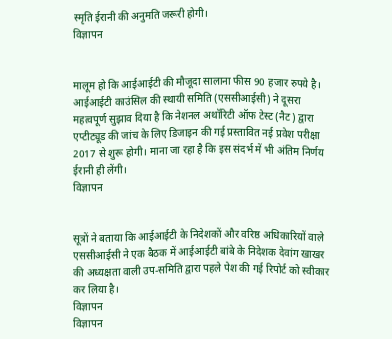स्मृति ईरानी की अनुमति जरूरी होगी।
विज्ञापन


मालूम हो कि आईआईटी की मौजूदा सालाना फीस 90 हजार रुपये है। आईआईटी काउंसिल की स्थायी समिति (एससीआईसी) ने दूसरा महत्वपूर्ण सुझाव दिया है कि नेशनल अथॉरिटी ऑफ टेस्ट (नैट) द्वारा एप्टीट्यूड की जांच के लिए डिजाइन की गई प्रस्तावित नई प्रवेश परीक्षा 2017 से शुरू होगी। माना जा रहा है कि इस संदर्भ में भी अंतिम निर्णय ईरानी ही लेंगी।
विज्ञापन


सूत्रों ने बताया कि आईआईटी के निदेशकों और वरिष्ठ अधिकारियों वाले एससीआईसी ने एक बैठक में आईआईटी बांबे के निदेशक देवांग खाखर की अध्यक्षता वाली उप-समिति द्वारा पहले पेश की गई रिपोर्ट को स्वीकार कर लिया है।
विज्ञापन
विज्ञापन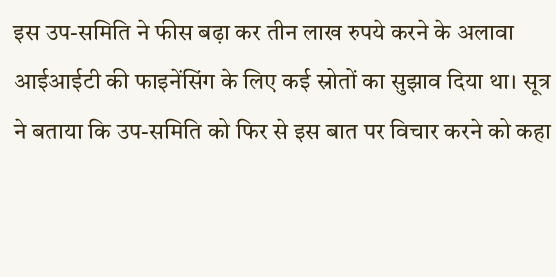इस उप-समिति ने फीस बढ़ा कर तीन लाख रुपये करने के अलावा आईआईटी की फाइनेंसिंग के लिए कई स्रोतों का सुझाव दिया था। सूत्र ने बताया कि उप-समिति को फिर से इस बात पर विचार करने को कहा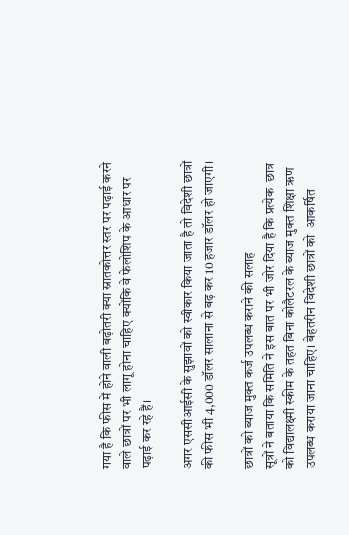गया है कि फीस में होने वाली बढ़ोतरी क्या स्नातकोत्तर स्तर पर पढ़ाई करने वाले छात्रों पर भी लागू होना चाहिए क्योंकि वे फेलोशिप के आधार पर पढ़ाई कर रहे हैं।

अगर एससीआईसी के सुझावों को स्वीकार किया जाता है तो विदेशी छात्रों की फीस भी 4,000 डॉलर सालाना से बढ़ कर 10 हजार डॉलर हो जाएगी।

छात्रों को ब्याज मुक्त कर्ज उपलब्ध कराने की सलाह
सूत्रों ने बताया कि समिति ने इस बात पर भी जोर दिया है कि प्रत्येक  छात्र को विद्यालक्ष्मी स्कीम के तहत बिना कोलैटरल के ब्याज मुक्त शिक्षा ऋण उपलब्ध कराया जाना चाहिए। बेहतरीन विदेशी छात्रों को  आकर्षित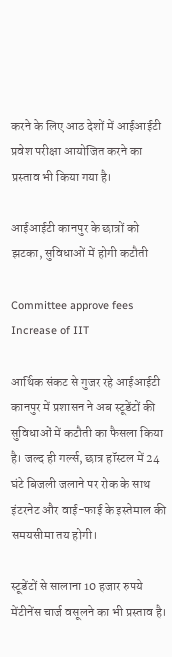करने के लिए आठ देशों में आईआईटी प्रवेश परीक्षा आयोजित करने का प्रस्ताव भी किया गया है।

आईआईटी कानपुर के छात्रों को झटका, सुविधाओं में होगी कटौती

Committee approve fees Increase of IIT

आर्थिक संकट से गुजर रहे आईआईटी कानपुर में प्रशासन ने अब स्टूडेंटों की सुविधाओं में कटौती का फैसला किया है। जल्द ही गर्ल्स, छात्र हॉस्टल में 24 घंटे बिजली जलाने पर रोक के साथ इंटरनेट और वाई-फाई के इस्तेमाल की समयसीमा तय होगी।

स्टूडेंटों से सालाना 10 हजार रुपये मेंटीनेंस चार्ज वसूलने का भी प्रस्ताव है।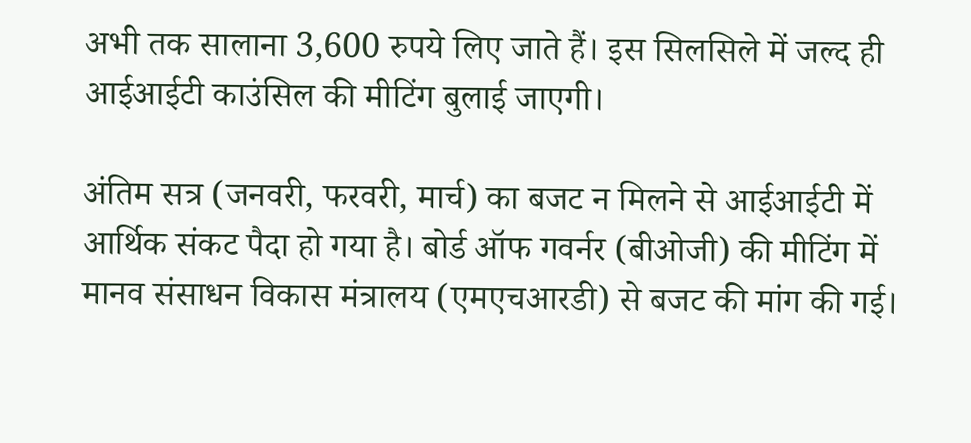अभी तक सालाना 3,600 रुपये लिए जाते हैं। इस सिलसिले में जल्द ही आईआईटी काउंसिल की मीटिंग बुलाई जाएगी।

अंतिम सत्र (जनवरी, फरवरी, मार्च) का बजट न मिलने से आईआईटी में आर्थिक संकट पैदा हो गया है। बोर्ड ऑफ गवर्नर (बीओजी) की मीटिंग में मानव संसाधन विकास मंत्रालय (एमएचआरडी) से बजट की मांग की गई।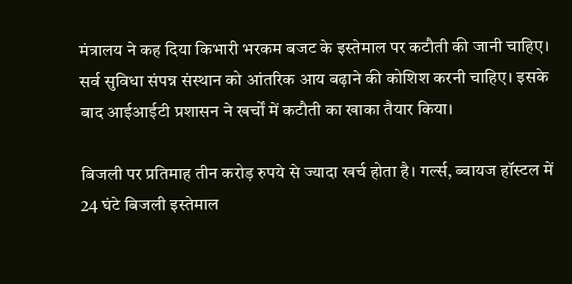मंत्रालय ने कह दिया किभारी भरकम बजट के इस्तेमाल पर कटौती की जानी चाहिए। सर्व सुविधा संपन्न संस्थान को आंतरिक आय बढ़ाने की कोशिश करनी चाहिए। इसके बाद आईआईटी प्रशासन ने खर्चों में कटौती का खाका तैयार किया।

बिजली पर प्रतिमाह तीन करोड़ रुपये से ज्यादा खर्च होता है। गर्ल्स, ब्वायज हॉस्टल में 24 घंटे बिजली इस्तेमाल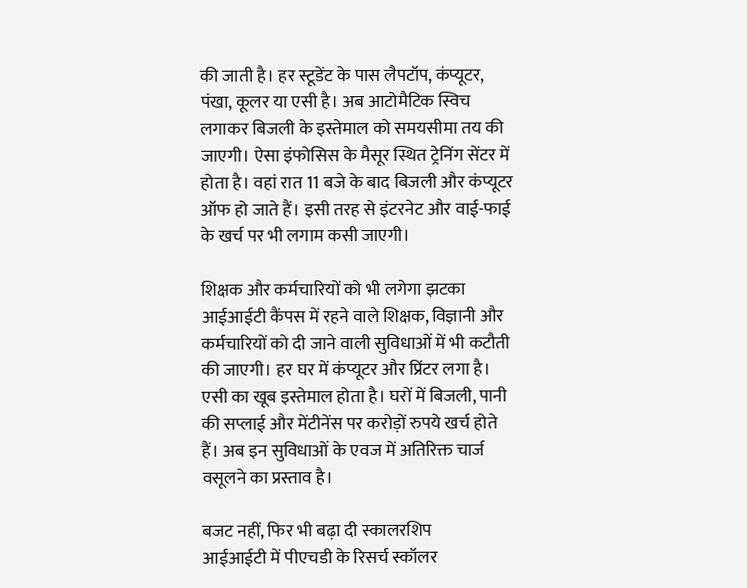की जाती है। हर स्टूडेंट के पास लैपटॉप, कंप्यूटर, पंखा, कूलर या एसी है। अब आटोमैटिक स्विच लगाकर बिजली के इस्तेमाल को समयसीमा तय की जाएगी। ऐसा इंफोसिस के मैसूर स्थित ट्रेनिंग सेंटर में होता है। वहां रात 11 बजे के बाद बिजली और कंप्यूटर ऑफ हो जाते हैं। इसी तरह से इंटरनेट और वाई-फाई के खर्च पर भी लगाम कसी जाएगी।

शिक्षक और कर्मचारियों को भी लगेगा झटका
आईआईटी कैंपस में रहने वाले शिक्षक, विज्ञानी और कर्मचारियों को दी जाने वाली सुविधाओं में भी कटौती की जाएगी। हर घर में कंप्यूटर और प्रिंटर लगा है। एसी का खूब इस्तेमाल होता है। घरों में बिजली, पानी की सप्लाई और मेंटीनेंस पर करोड़ों रुपये खर्च होते हैं। अब इन सुविधाओं के एवज में अतिरिक्त चार्ज वसूलने का प्रस्ताव है।

बजट नहीं, फिर भी बढ़ा दी स्कालरशिप
आईआईटी में पीएचडी के रिसर्च स्कॉलर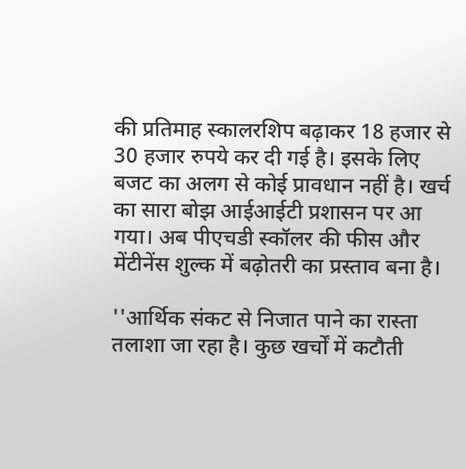की प्रतिमाह स्कालरशिप बढ़ाकर 18 हजार से 30 हजार रुपये कर दी गई है। इसके लिए बजट का अलग से कोई प्रावधान नहीं है। खर्च का सारा बोझ आईआईटी प्रशासन पर आ गया। अब पीएचडी स्कॉलर की फीस और मेंटीनेंस शुल्क में बढ़ोतरी का प्रस्ताव बना है।

''आर्थिक संकट से निजात पाने का रास्ता तलाशा जा रहा है। कुछ खर्चों में कटौती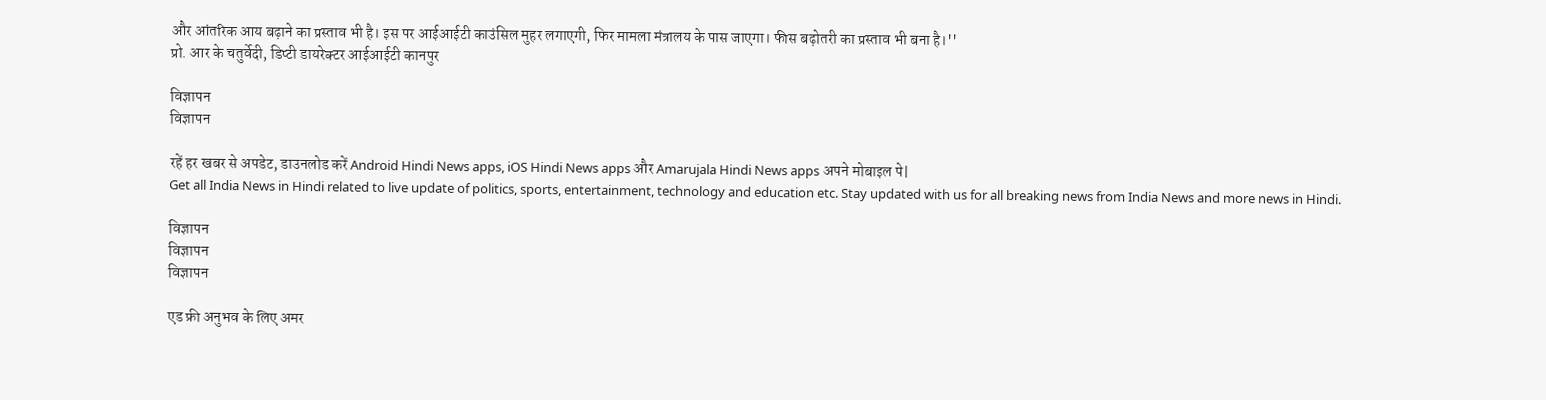और आंतरिक आय बढ़ाने का प्रस्ताव भी है। इस पर आईआईटी काउंसिल मुहर लगाएगी, फिर मामला मंत्रालय के पास जाएगा। फीस बढ़ोतरी का प्रस्ताव भी बना है।''
प्रो. आर के चतुर्वेदी, डिप्टी डायरेक्टर आईआईटी कानपुर

विज्ञापन
विज्ञापन

रहें हर खबर से अपडेट, डाउनलोड करें Android Hindi News apps, iOS Hindi News apps और Amarujala Hindi News apps अपने मोबाइल पे|
Get all India News in Hindi related to live update of politics, sports, entertainment, technology and education etc. Stay updated with us for all breaking news from India News and more news in Hindi.

विज्ञापन
विज्ञापन
विज्ञापन

एड फ्री अनुभव के लिए अमर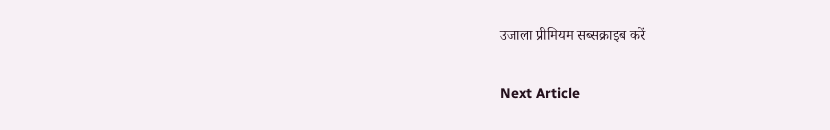उजाला प्रीमियम सब्सक्राइब करें

Next Article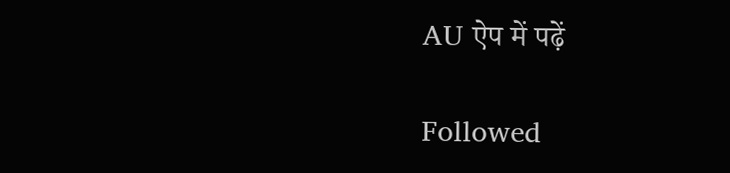AU ऐप में पढ़ें

Followed